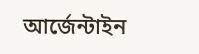আর্জেন্টাইন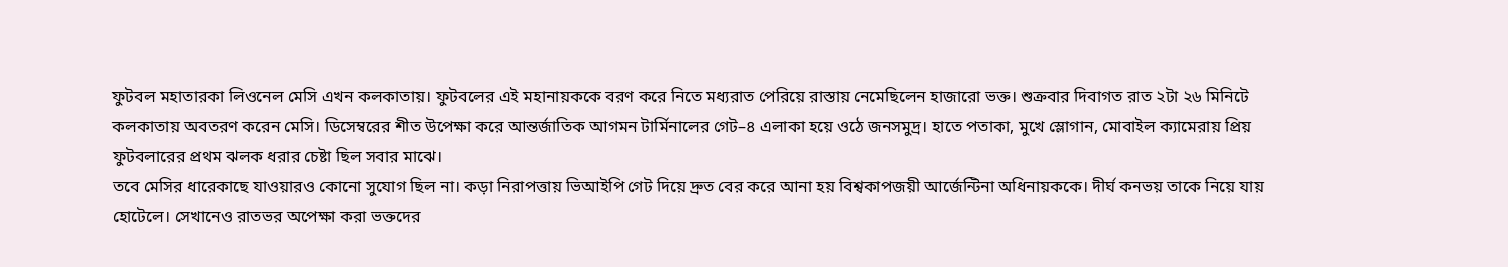ফুটবল মহাতারকা লিওনেল মেসি এখন কলকাতায়। ফুটবলের এই মহানায়ককে বরণ করে নিতে মধ্যরাত পেরিয়ে রাস্তায় নেমেছিলেন হাজারো ভক্ত। শুক্রবার দিবাগত রাত ২টা ২৬ মিনিটে কলকাতায় অবতরণ করেন মেসি। ডিসেম্বরের শীত উপেক্ষা করে আন্তর্জাতিক আগমন টার্মিনালের গেট–৪ এলাকা হয়ে ওঠে জনসমুদ্র। হাতে পতাকা, মুখে স্লোগান, মোবাইল ক্যামেরায় প্রিয় ফুটবলারের প্রথম ঝলক ধরার চেষ্টা ছিল সবার মাঝে।
তবে মেসির ধারেকাছে যাওয়ারও কোনো সুযোগ ছিল না। কড়া নিরাপত্তায় ভিআইপি গেট দিয়ে দ্রুত বের করে আনা হয় বিশ্বকাপজয়ী আর্জেন্টিনা অধিনায়ককে। দীর্ঘ কনভয় তাকে নিয়ে যায় হোটেলে। সেখানেও রাতভর অপেক্ষা করা ভক্তদের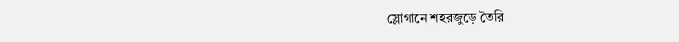স্লোগানে শহরজুড়ে তৈরি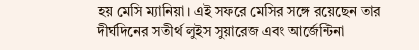হয় মেসি ম্যানিয়া। এই সফরে মেসির সঙ্গে রয়েছেন তার দীর্ঘদিনের সতীর্থ লুইস সুয়ারেজ এবং আর্জেন্টিনা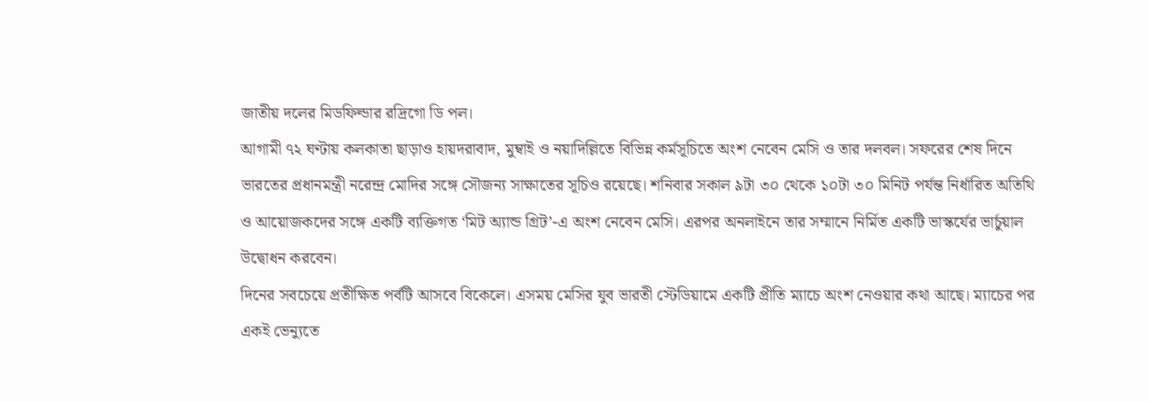জাতীয় দলের মিডফিল্ডার রদ্রিগো ডি পল।
আগামী ৭২ ঘণ্টায় কলকাতা ছাড়াও হায়দরাবাদ, মুম্বাই ও নয়াদিল্লিতে বিভিন্ন কর্মসূচিতে অংশ নেবেন মেসি ও তার দলবল। সফরের শেষ দিনে ভারতের প্রধানমন্ত্রী নরেন্দ্র মোদির সঙ্গে সৌজন্য সাক্ষাতের সূচিও রয়েছে। শনিবার সকাল ৯টা ৩০ থেকে ১০টা ৩০ মিনিট পর্যন্ত নির্ধারিত অতিথি ও আয়োজকদের সঙ্গে একটি ব্যক্তিগত ‘মিট অ্যান্ড গ্রিট’-এ অংশ নেবেন মেসি। এরপর অনলাইনে তার সম্মানে নির্মিত একটি ভাস্কর্যের ভার্চুয়াল উদ্বোধন করবেন।
দিনের সবচেয়ে প্রতীক্ষিত পর্বটি আসবে বিকেলে। এসময় মেসির যুব ভারতী স্টেডিয়ামে একটি প্রীতি ম্যাচে অংশ নেওয়ার কথা আছে। ম্যাচের পর একই ভেন্যুতে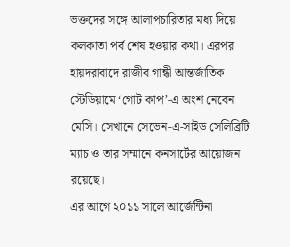ভক্তদের সঙ্গে আলাপচারিতার মধ্য দিয়ে কলকাতা পর্ব শেষ হওয়ার কথা। এরপর হায়দরাবাদে রাজীব গান্ধী আন্তর্জাতিক স্টেডিয়ামে ‘গোট কাপ’-এ অংশ নেবেন মেসি। সেখানে সেভেন-এ-সাইড সেলিব্রিটি ম্যাচ ও তার সম্মানে কনসার্টের আয়োজন রয়েছে।
এর আগে ২০১১ সালে আর্জেন্টিনা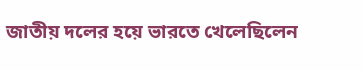জাতীয় দলের হয়ে ভারতে খেলেছিলেন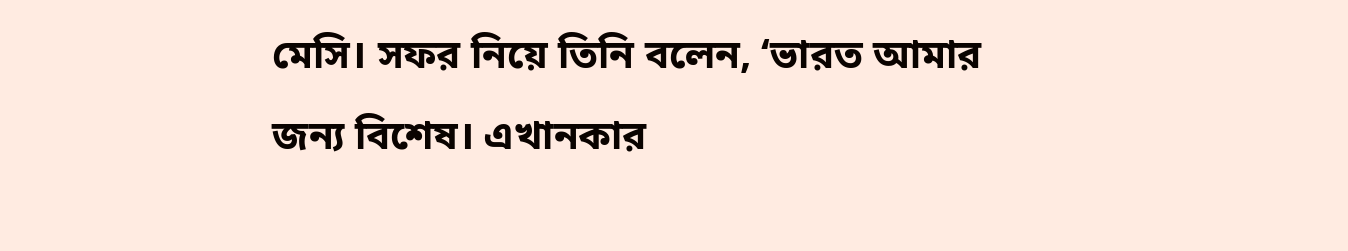মেসি। সফর নিয়ে তিনি বলেন, ‘ভারত আমার জন্য বিশেষ। এখানকার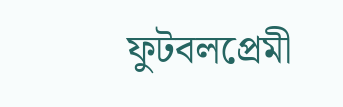ফুটবলপ্রেমী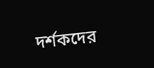দর্শকদের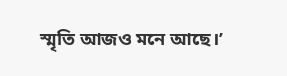স্মৃতি আজও মনে আছে।’